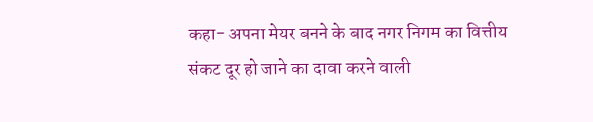कहा- अपना मेयर बनने के बाद नगर निगम का वित्तीय संकट दूर हो जाने का दावा करने वाली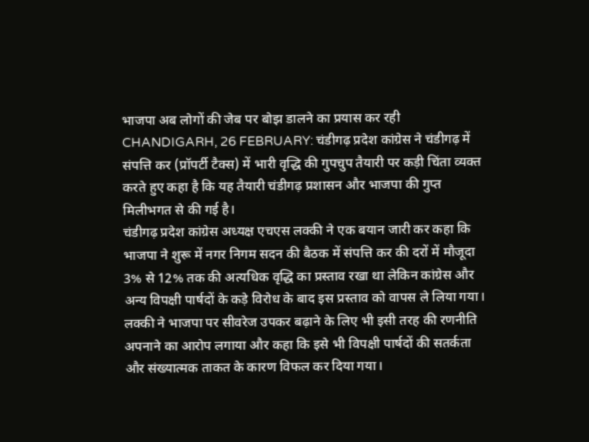भाजपा अब लोगों की जेब पर बोझ डालने का प्रयास कर रही
CHANDIGARH, 26 FEBRUARY: चंडीगढ़ प्रदेश कांग्रेस ने चंडीगढ़ में संपत्ति कर (प्रॉपर्टी टैक्स) में भारी वृद्धि की गुपचुप तैयारी पर कड़ी चिंता व्यक्त करते हुए कहा है कि यह तैयारी चंडीगढ़ प्रशासन और भाजपा की गुप्त मिलीभगत से की गई है।
चंडीगढ़ प्रदेश कांग्रेस अध्यक्ष एचएस लक्की ने एक बयान जारी कर कहा कि भाजपा ने शुरू में नगर निगम सदन की बैठक में संपत्ति कर की दरों में मौजूदा 3% से 12% तक की अत्यधिक वृद्धि का प्रस्ताव रखा था लेकिन कांग्रेस और अन्य विपक्षी पार्षदों के कड़े विरोध के बाद इस प्रस्ताव को वापस ले लिया गया। लक्की ने भाजपा पर सीवरेज उपकर बढ़ाने के लिए भी इसी तरह की रणनीति अपनाने का आरोप लगाया और कहा कि इसे भी विपक्षी पार्षदों की सतर्कता और संख्यात्मक ताकत के कारण विफल कर दिया गया।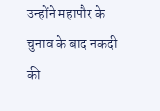उन्होंने महापौर के चुनाव के बाद नकदी की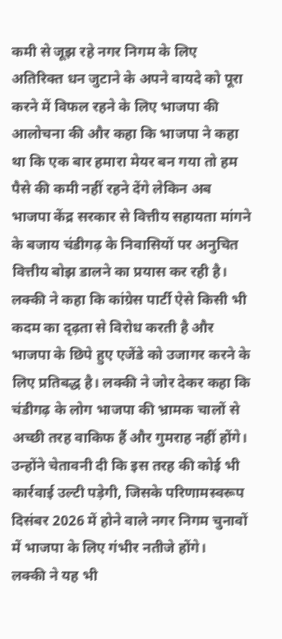कमी से जूझ रहे नगर निगम के लिए अतिरिक्त धन जुटाने के अपने वायदे को पूरा करने में विफल रहने के लिए भाजपा की आलोचना की और कहा कि भाजपा ने कहा था कि एक बार हमारा मेयर बन गया तो हम पैसे की कमी नहीं रहने देंगे लेकिन अब भाजपा केंद्र सरकार से वित्तीय सहायता मांगने के बजाय चंडीगढ़ के निवासियों पर अनुचित वित्तीय बोझ डालने का प्रयास कर रही है।
लक्की ने कहा कि कांग्रेस पार्टी ऐसे किसी भी कदम का दृढ़ता से विरोध करती है और भाजपा के छिपे हुए एजेंडे को उजागर करने के लिए प्रतिबद्ध है। लक्की ने जोर देकर कहा कि चंडीगढ़ के लोग भाजपा की भ्रामक चालों से अच्छी तरह वाकिफ हैं और गुमराह नहीं होंगे। उन्होंने चेतावनी दी कि इस तरह की कोई भी कार्रवाई उल्टी पड़ेगी, जिसके परिणामस्वरूप दिसंबर 2026 में होने वाले नगर निगम चुनावों में भाजपा के लिए गंभीर नतीजे होंगे।
लक्की ने यह भी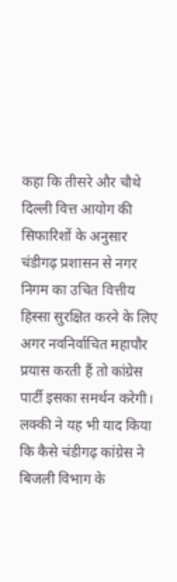कहा कि तीसरे और चौथे दिल्ली वित्त आयोग की सिफारिशों के अनुसार चंडीगढ़ प्रशासन से नगर निगम का उचित वित्तीय हिस्सा सुरक्षित करने के लिए अगर नवनिर्वाचित महापौर प्रयास करती हैं तो कांग्रेस पार्टी इसका समर्थन करेगी। लक्की ने यह भी याद किया कि कैसे चंडीगढ़ कांग्रेस ने बिजली विभाग के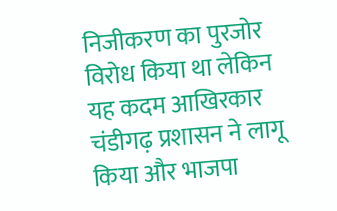निजीकरण का पुरजोर विरोध किया था लेकिन यह कदम आखिरकार चंडीगढ़ प्रशासन ने लागू किया और भाजपा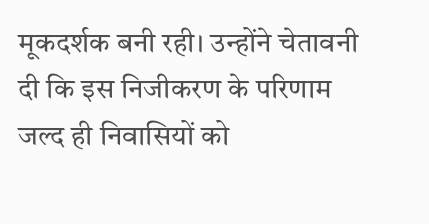मूकदर्शक बनी रही। उन्होंने चेतावनी दी कि इस निजीकरण के परिणाम जल्द ही निवासियों को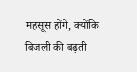महसूस होंगे, क्योंकि बिजली की बढ़ती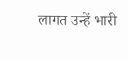लागत उन्हें भारी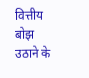वित्तीय बोझ उठाने के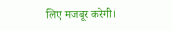लिए मजबूर करेगी।